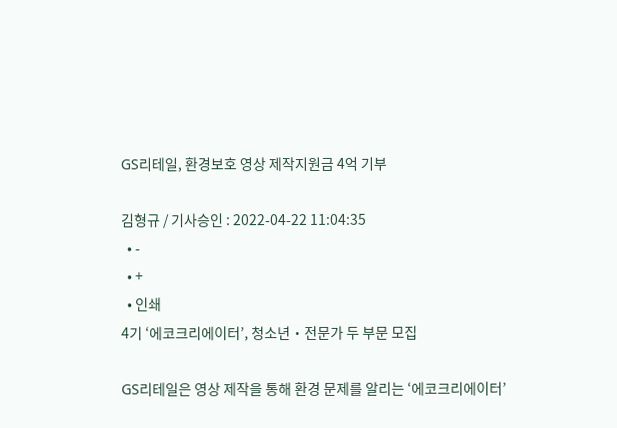GS리테일, 환경보호 영상 제작지원금 4억 기부

김형규 / 기사승인 : 2022-04-22 11:04:35
  • -
  • +
  • 인쇄
4기 ‘에코크리에이터’, 청소년‧전문가 두 부문 모집

GS리테일은 영상 제작을 통해 환경 문제를 알리는 ‘에코크리에이터’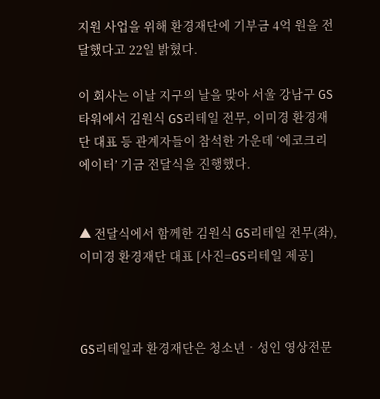지원 사업을 위해 환경재단에 기부금 4억 원을 전달했다고 22일 밝혔다.

이 회사는 이날 지구의 날을 맞아 서울 강남구 GS타워에서 김원식 GS리테일 전무, 이미경 환경재단 대표 등 관계자들이 참석한 가운데 ‘에코크리에이터’ 기금 전달식을 진행했다.


▲ 전달식에서 함께한 김원식 GS리테일 전무(좌), 이미경 환경재단 대표 [사진=GS리테일 제공]



GS리테일과 환경재단은 청소년‧성인 영상전문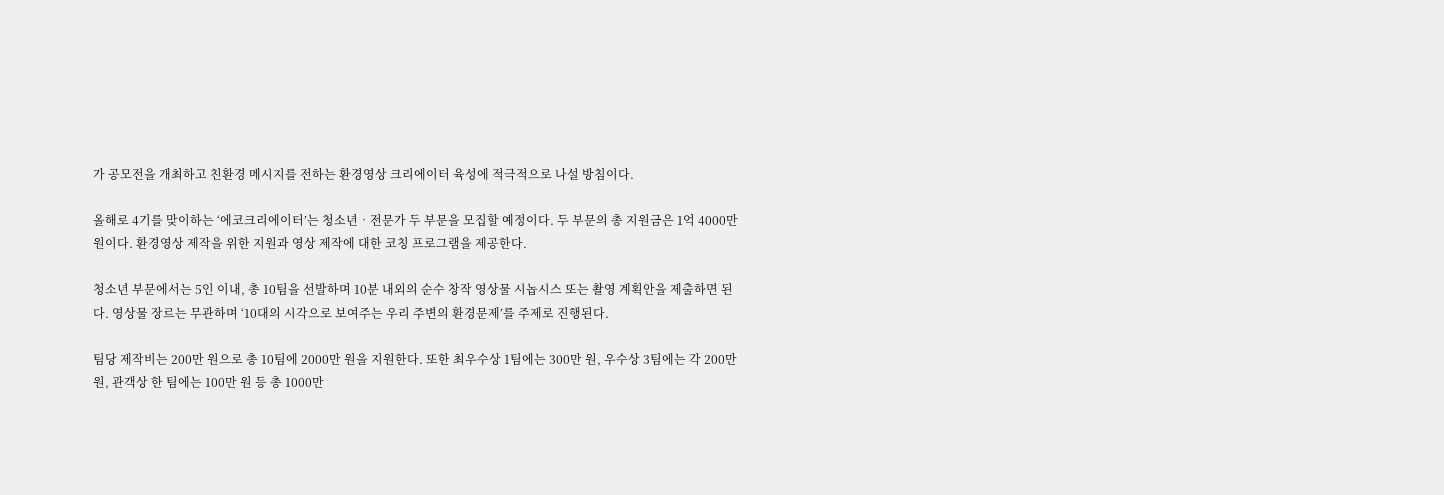가 공모전을 개최하고 친환경 메시지를 전하는 환경영상 크리에이터 육성에 적극적으로 나설 방침이다.

올해로 4기를 맞이하는 ‘에코크리에이터’는 청소년‧전문가 두 부문을 모집할 예정이다. 두 부문의 총 지원금은 1억 4000만 원이다. 환경영상 제작을 위한 지원과 영상 제작에 대한 코칭 프로그램을 제공한다.

청소년 부문에서는 5인 이내, 총 10팀을 선발하며 10분 내외의 순수 창작 영상물 시놉시스 또는 촬영 계획안을 제출하면 된다. 영상물 장르는 무관하며 ‘10대의 시각으로 보여주는 우리 주변의 환경문제’를 주제로 진행된다.

팀당 제작비는 200만 원으로 총 10팀에 2000만 원을 지원한다. 또한 최우수상 1팀에는 300만 원, 우수상 3팀에는 각 200만 원, 관객상 한 팀에는 100만 원 등 총 1000만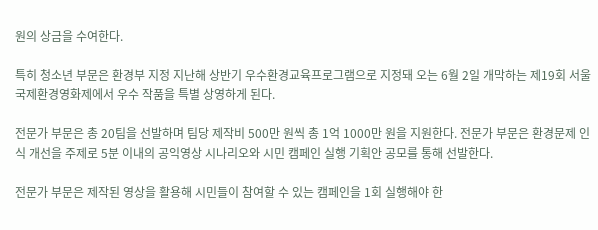원의 상금을 수여한다.

특히 청소년 부문은 환경부 지정 지난해 상반기 우수환경교육프로그램으로 지정돼 오는 6월 2일 개막하는 제19회 서울국제환경영화제에서 우수 작품을 특별 상영하게 된다.

전문가 부문은 총 20팀을 선발하며 팀당 제작비 500만 원씩 총 1억 1000만 원을 지원한다. 전문가 부문은 환경문제 인식 개선을 주제로 5분 이내의 공익영상 시나리오와 시민 캠페인 실행 기획안 공모를 통해 선발한다.

전문가 부문은 제작된 영상을 활용해 시민들이 참여할 수 있는 캠페인을 1회 실행해야 한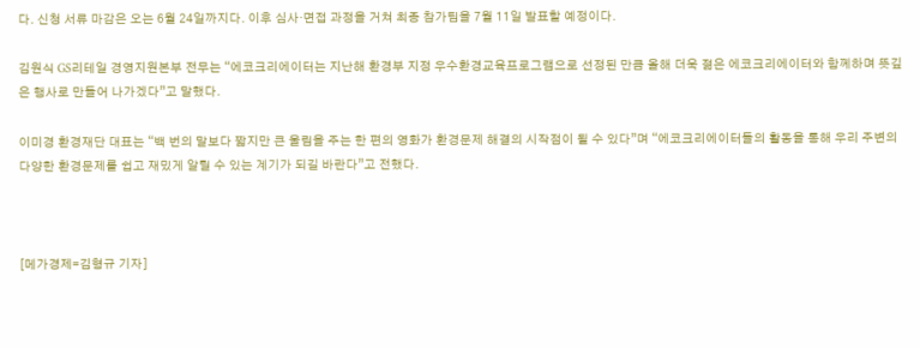다. 신청 서류 마감은 오는 6월 24일까지다. 이후 심사‧면접 과정을 거쳐 최종 참가팀을 7월 11일 발표할 예정이다.

김원식 GS리테일 경영지원본부 전무는 “에코크리에이터는 지난해 환경부 지정 우수환경교육프로그램으로 선정된 만큼 올해 더욱 젊은 에코크리에이터와 함께하며 뜻깊은 행사로 만들어 나가겠다”고 말했다.

이미경 환경재단 대표는 “백 번의 말보다 짧지만 큰 울림을 주는 한 편의 영화가 환경문제 해결의 시작점이 될 수 있다”며 “에코크리에이터들의 활동을 통해 우리 주변의 다양한 환경문제를 쉽고 재밌게 알릴 수 있는 계기가 되길 바란다”고 전했다.



[메가경제=김형규 기자]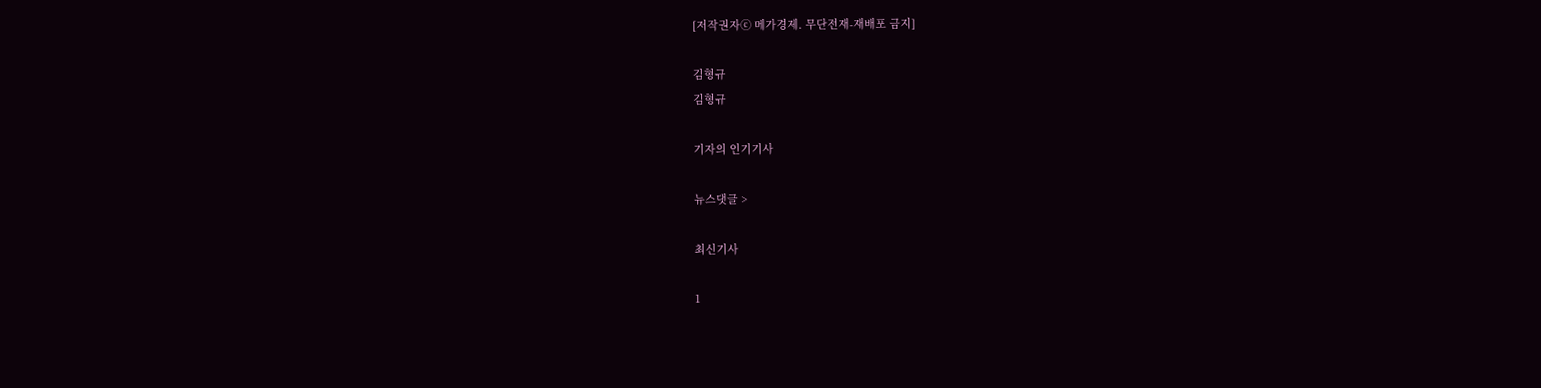[저작권자ⓒ 메가경제. 무단전재-재배포 금지]

김형규
김형규

기자의 인기기사

뉴스댓글 >

최신기사

1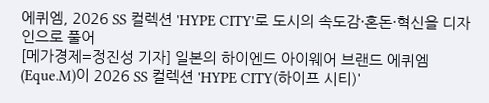에퀴엠, 2026 SS 컬렉션 'HYPE CITY'로 도시의 속도감·혼돈·혁신을 디자인으로 풀어
[메가경제=정진성 기자] 일본의 하이엔드 아이웨어 브랜드 에퀴엠(Eque.M)이 2026 SS 컬렉션 'HYPE CITY(하이프 시티)'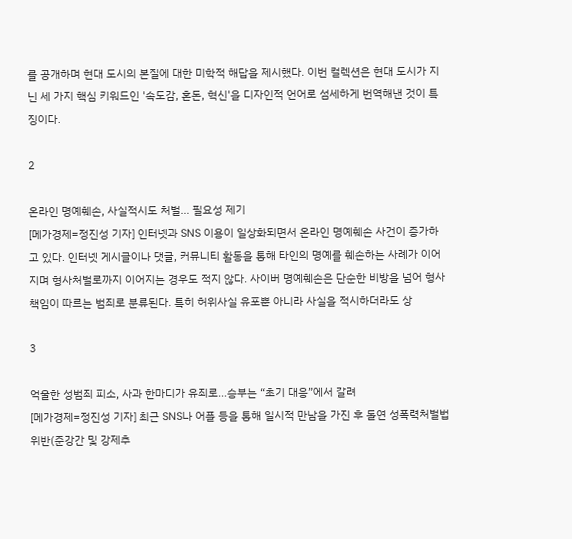를 공개하며 현대 도시의 본질에 대한 미학적 해답을 제시했다. 이번 컬렉션은 현대 도시가 지닌 세 가지 핵심 키워드인 '속도감, 혼돈, 혁신'을 디자인적 언어로 섬세하게 번역해낸 것이 특징이다.

2

온라인 명예훼손, 사실적시도 처벌… 필요성 제기
[메가경제=정진성 기자] 인터넷과 SNS 이용이 일상화되면서 온라인 명예훼손 사건이 증가하고 있다. 인터넷 게시글이나 댓글, 커뮤니티 활동을 통해 타인의 명예를 훼손하는 사례가 이어지며 형사처벌로까지 이어지는 경우도 적지 않다. 사이버 명예훼손은 단순한 비방을 넘어 형사 책임이 따르는 범죄로 분류된다. 특히 허위사실 유포뿐 아니라 사실을 적시하더라도 상

3

억울한 성범죄 피소, 사과 한마디가 유죄로…승부는 “초기 대응”에서 갈려
[메가경제=정진성 기자] 최근 SNS나 어플 등을 통해 일시적 만남을 가진 후 돌연 성폭력처벌법 위반(준강간 및 강제추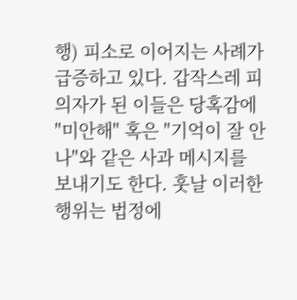행) 피소로 이어지는 사례가 급증하고 있다. 갑작스레 피의자가 된 이들은 당혹감에 "미안해" 혹은 "기억이 잘 안 나"와 같은 사과 메시지를 보내기도 한다. 훗날 이러한 행위는 법정에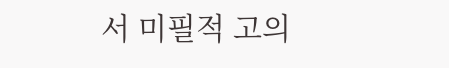서 미필적 고의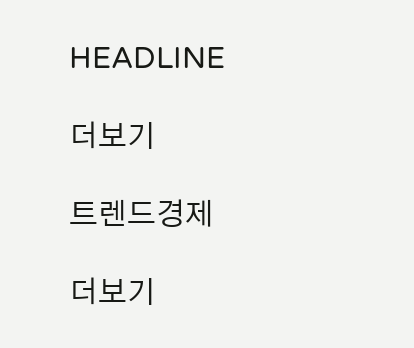HEADLINE

더보기

트렌드경제

더보기